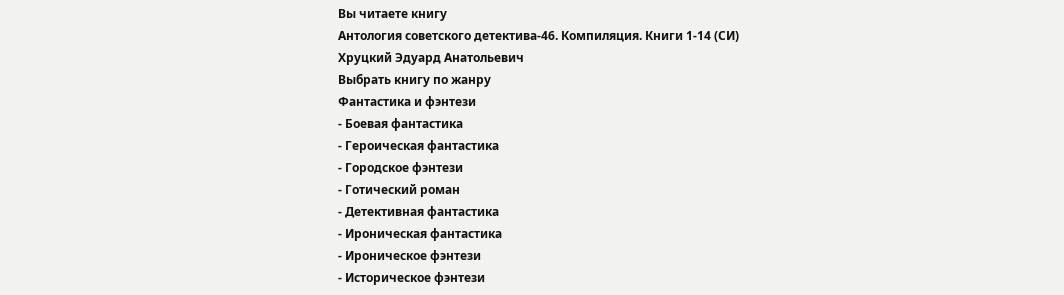Вы читаете книгу
Антология советского детектива-46. Компиляция. Книги 1-14 (СИ)
Хруцкий Эдуард Анатольевич
Выбрать книгу по жанру
Фантастика и фэнтези
- Боевая фантастика
- Героическая фантастика
- Городское фэнтези
- Готический роман
- Детективная фантастика
- Ироническая фантастика
- Ироническое фэнтези
- Историческое фэнтези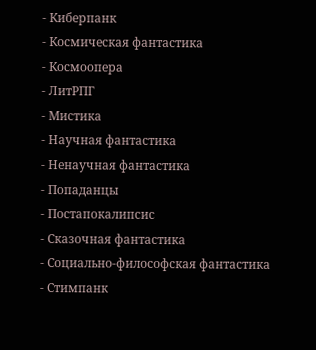- Киберпанк
- Космическая фантастика
- Космоопера
- ЛитРПГ
- Мистика
- Научная фантастика
- Ненаучная фантастика
- Попаданцы
- Постапокалипсис
- Сказочная фантастика
- Социально-философская фантастика
- Стимпанк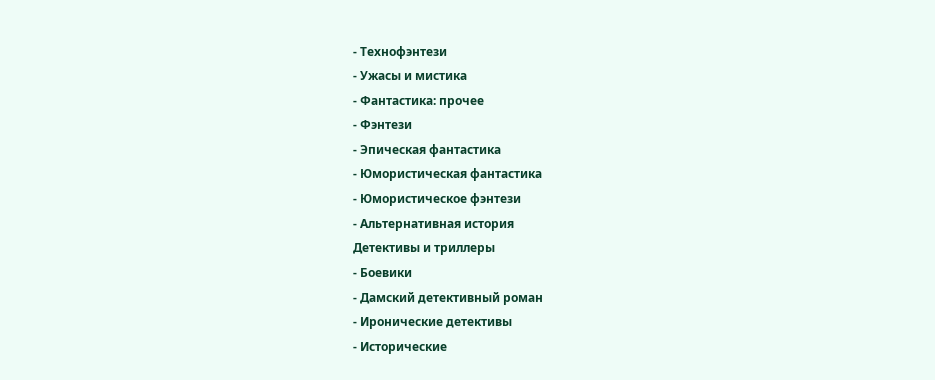- Технофэнтези
- Ужасы и мистика
- Фантастика: прочее
- Фэнтези
- Эпическая фантастика
- Юмористическая фантастика
- Юмористическое фэнтези
- Альтернативная история
Детективы и триллеры
- Боевики
- Дамский детективный роман
- Иронические детективы
- Исторические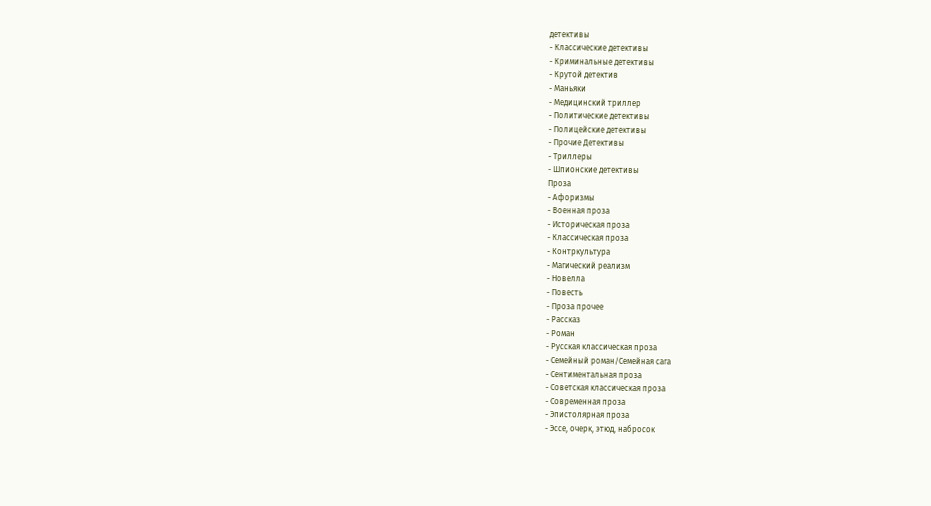детективы
- Классические детективы
- Криминальные детективы
- Крутой детектив
- Маньяки
- Медицинский триллер
- Политические детективы
- Полицейские детективы
- Прочие Детективы
- Триллеры
- Шпионские детективы
Проза
- Афоризмы
- Военная проза
- Историческая проза
- Классическая проза
- Контркультура
- Магический реализм
- Новелла
- Повесть
- Проза прочее
- Рассказ
- Роман
- Русская классическая проза
- Семейный роман/Семейная сага
- Сентиментальная проза
- Советская классическая проза
- Современная проза
- Эпистолярная проза
- Эссе, очерк, этюд, набросок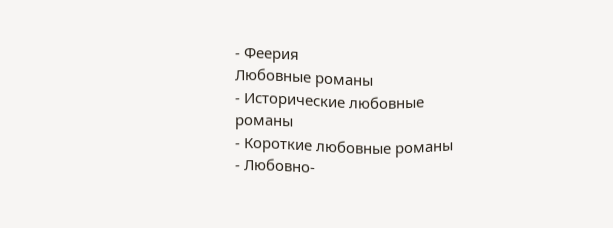- Феерия
Любовные романы
- Исторические любовные романы
- Короткие любовные романы
- Любовно-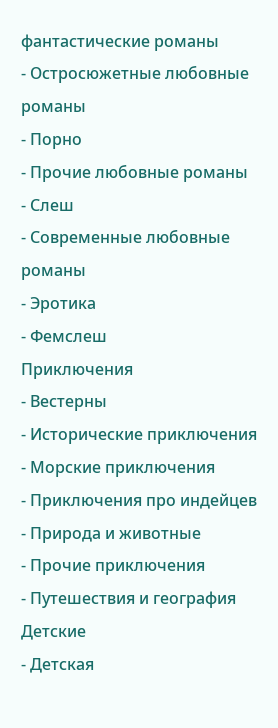фантастические романы
- Остросюжетные любовные романы
- Порно
- Прочие любовные романы
- Слеш
- Современные любовные романы
- Эротика
- Фемслеш
Приключения
- Вестерны
- Исторические приключения
- Морские приключения
- Приключения про индейцев
- Природа и животные
- Прочие приключения
- Путешествия и география
Детские
- Детская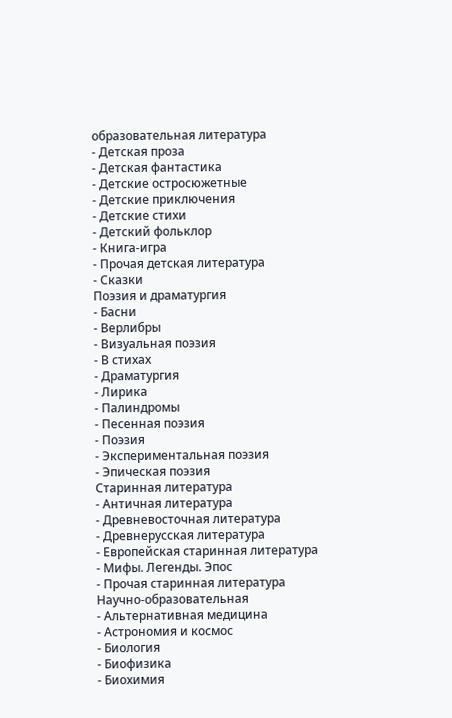образовательная литература
- Детская проза
- Детская фантастика
- Детские остросюжетные
- Детские приключения
- Детские стихи
- Детский фольклор
- Книга-игра
- Прочая детская литература
- Сказки
Поэзия и драматургия
- Басни
- Верлибры
- Визуальная поэзия
- В стихах
- Драматургия
- Лирика
- Палиндромы
- Песенная поэзия
- Поэзия
- Экспериментальная поэзия
- Эпическая поэзия
Старинная литература
- Античная литература
- Древневосточная литература
- Древнерусская литература
- Европейская старинная литература
- Мифы. Легенды. Эпос
- Прочая старинная литература
Научно-образовательная
- Альтернативная медицина
- Астрономия и космос
- Биология
- Биофизика
- Биохимия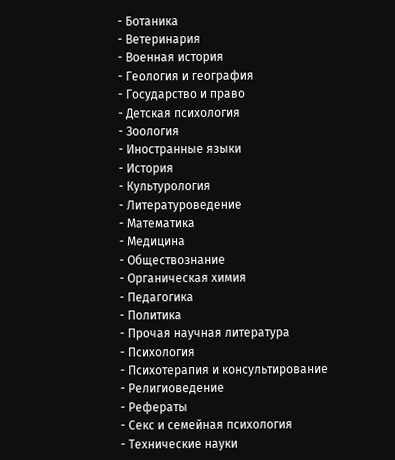- Ботаника
- Ветеринария
- Военная история
- Геология и география
- Государство и право
- Детская психология
- Зоология
- Иностранные языки
- История
- Культурология
- Литературоведение
- Математика
- Медицина
- Обществознание
- Органическая химия
- Педагогика
- Политика
- Прочая научная литература
- Психология
- Психотерапия и консультирование
- Религиоведение
- Рефераты
- Секс и семейная психология
- Технические науки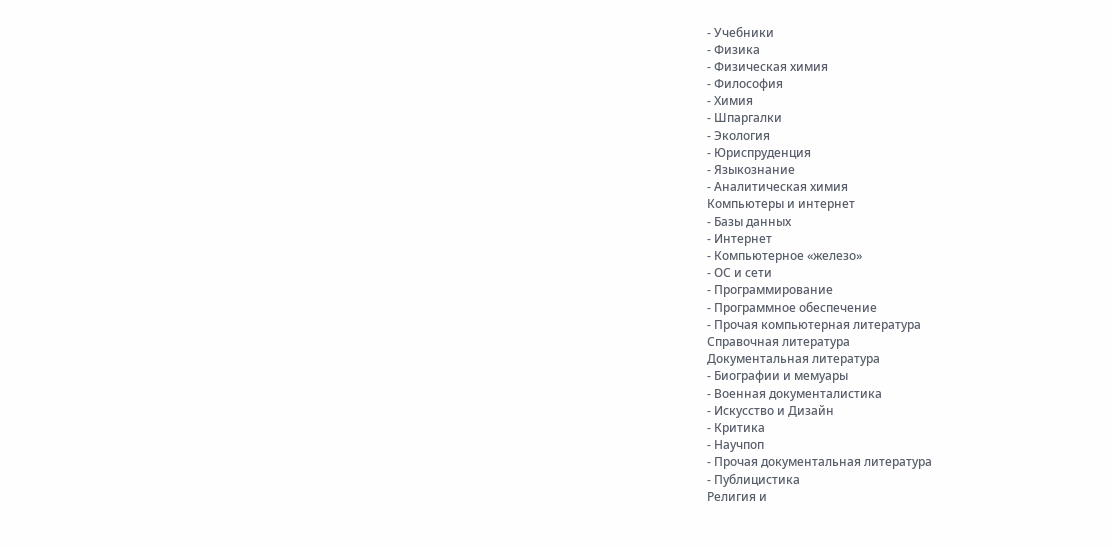- Учебники
- Физика
- Физическая химия
- Философия
- Химия
- Шпаргалки
- Экология
- Юриспруденция
- Языкознание
- Аналитическая химия
Компьютеры и интернет
- Базы данных
- Интернет
- Компьютерное «железо»
- ОС и сети
- Программирование
- Программное обеспечение
- Прочая компьютерная литература
Справочная литература
Документальная литература
- Биографии и мемуары
- Военная документалистика
- Искусство и Дизайн
- Критика
- Научпоп
- Прочая документальная литература
- Публицистика
Религия и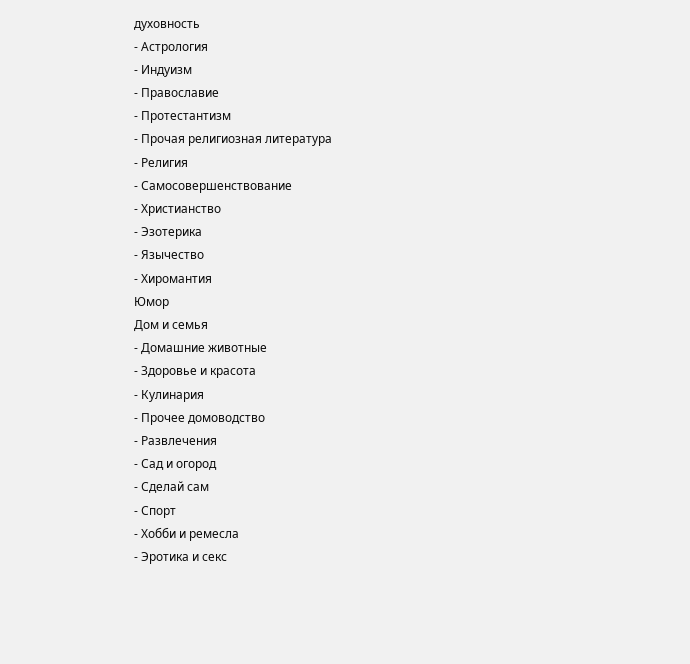духовность
- Астрология
- Индуизм
- Православие
- Протестантизм
- Прочая религиозная литература
- Религия
- Самосовершенствование
- Христианство
- Эзотерика
- Язычество
- Хиромантия
Юмор
Дом и семья
- Домашние животные
- Здоровье и красота
- Кулинария
- Прочее домоводство
- Развлечения
- Сад и огород
- Сделай сам
- Спорт
- Хобби и ремесла
- Эротика и секс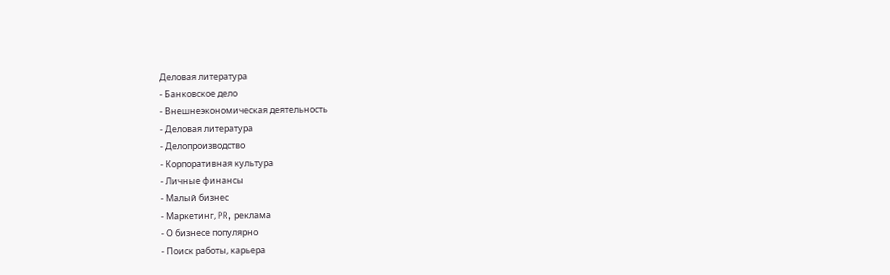Деловая литература
- Банковское дело
- Внешнеэкономическая деятельность
- Деловая литература
- Делопроизводство
- Корпоративная культура
- Личные финансы
- Малый бизнес
- Маркетинг, PR, реклама
- О бизнесе популярно
- Поиск работы, карьера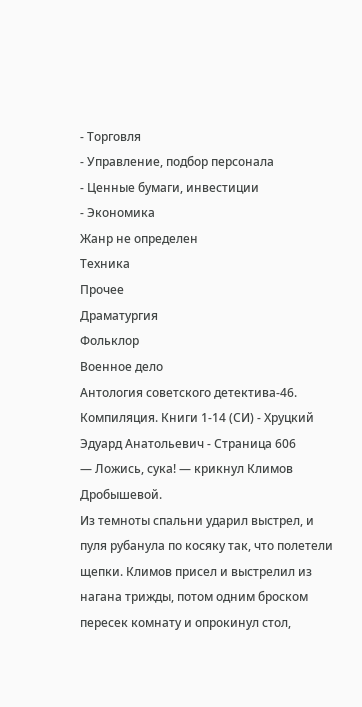- Торговля
- Управление, подбор персонала
- Ценные бумаги, инвестиции
- Экономика
Жанр не определен
Техника
Прочее
Драматургия
Фольклор
Военное дело
Антология советского детектива-46. Компиляция. Книги 1-14 (СИ) - Хруцкий Эдуард Анатольевич - Страница 606
— Ложись, сука! — крикнул Климов Дробышевой.
Из темноты спальни ударил выстрел, и пуля рубанула по косяку так, что полетели щепки. Климов присел и выстрелил из нагана трижды, потом одним броском пересек комнату и опрокинул стол,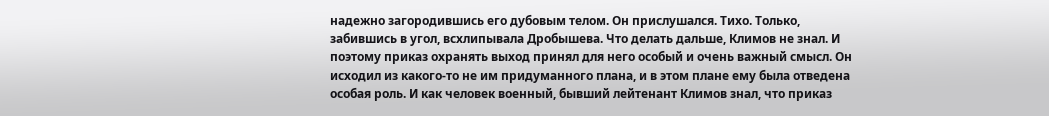надежно загородившись его дубовым телом. Он прислушался. Тихо. Только, забившись в угол, всхлипывала Дробышева. Что делать дальше, Климов не знал. И поэтому приказ охранять выход принял для него особый и очень важный смысл. Он исходил из какого-то не им придуманного плана, и в этом плане ему была отведена особая роль. И как человек военный, бывший лейтенант Климов знал, что приказ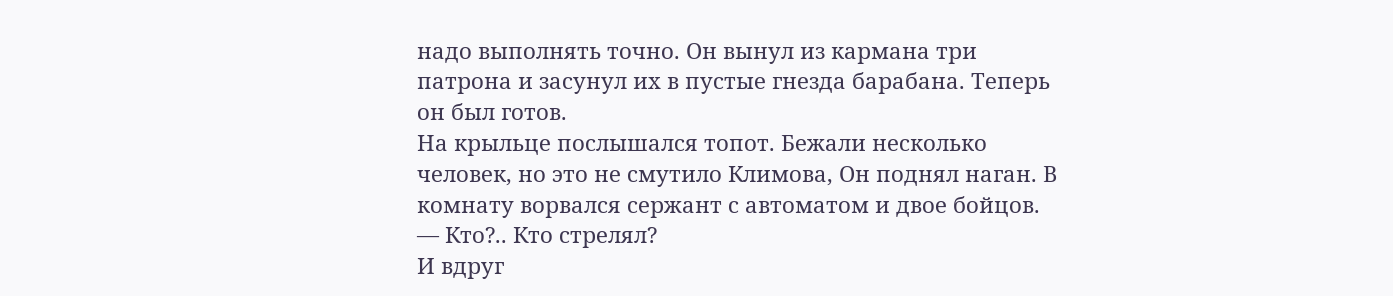надо выполнять точно. Он вынул из кармана три патрона и засунул их в пустые гнезда барабана. Теперь он был готов.
На крыльце послышался топот. Бежали несколько человек, но это не смутило Климова, Он поднял наган. В комнату ворвался сержант с автоматом и двое бойцов.
— Кто?.. Кто стрелял?
И вдруг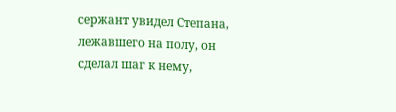сержант увидел Степана, лежавшего на полу, он сделал шаг к нему,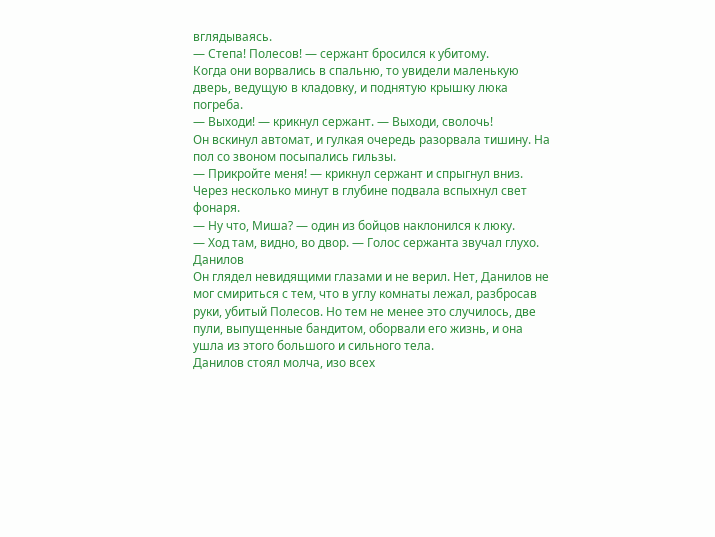вглядываясь.
— Степа! Полесов! — сержант бросился к убитому.
Когда они ворвались в спальню, то увидели маленькую дверь, ведущую в кладовку, и поднятую крышку люка погреба.
— Выходи! — крикнул сержант. — Выходи, сволочь!
Он вскинул автомат, и гулкая очередь разорвала тишину. На пол со звоном посыпались гильзы.
— Прикройте меня! — крикнул сержант и спрыгнул вниз.
Через несколько минут в глубине подвала вспыхнул свет фонаря.
— Ну что, Миша? — один из бойцов наклонился к люку.
— Ход там, видно, во двор. — Голос сержанта звучал глухо.
Данилов
Он глядел невидящими глазами и не верил. Нет, Данилов не мог смириться с тем, что в углу комнаты лежал, разбросав руки, убитый Полесов. Но тем не менее это случилось, две пули, выпущенные бандитом, оборвали его жизнь, и она ушла из этого большого и сильного тела.
Данилов стоял молча, изо всех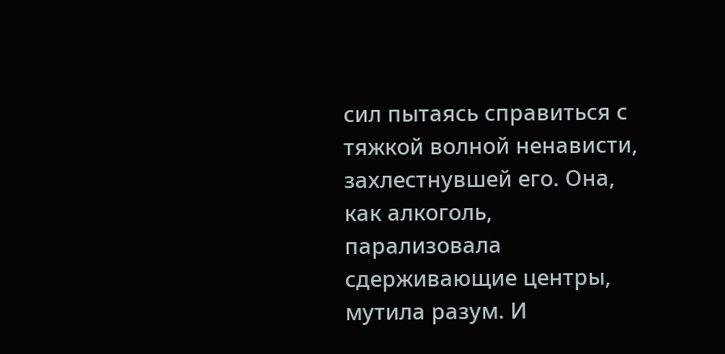сил пытаясь справиться с тяжкой волной ненависти, захлестнувшей его. Она, как алкоголь, парализовала сдерживающие центры, мутила разум. И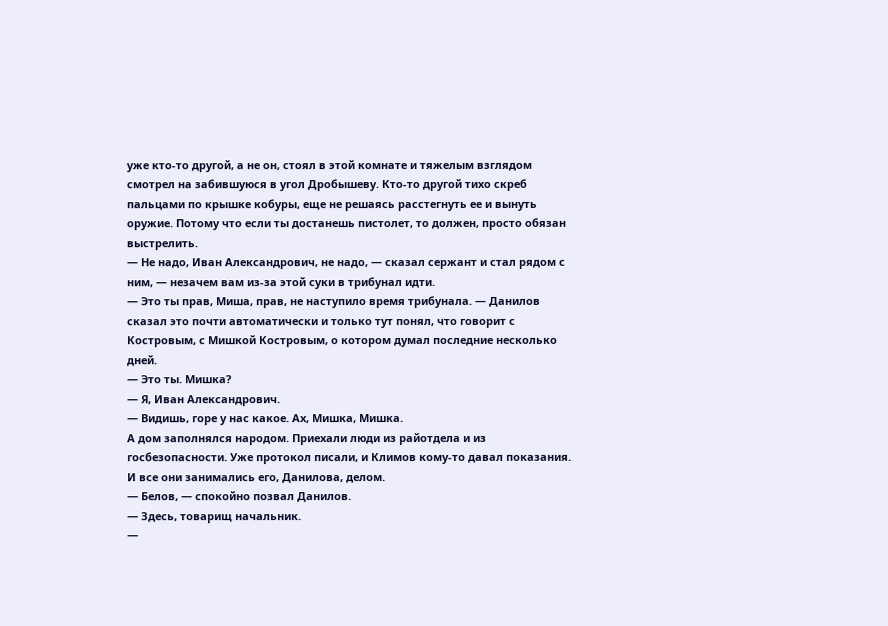уже кто-то другой, а не он, стоял в этой комнате и тяжелым взглядом смотрел на забившуюся в угол Дробышеву. Кто-то другой тихо скреб пальцами по крышке кобуры, еще не решаясь расстегнуть ее и вынуть оружие. Потому что если ты достанешь пистолет, то должен, просто обязан выстрелить.
— Не надо, Иван Александрович, не надо, — сказал сержант и стал рядом с ним, — незачем вам из-за этой суки в трибунал идти.
— Это ты прав, Миша, прав, не наступило время трибунала. — Данилов сказал это почти автоматически и только тут понял, что говорит с Костровым, с Мишкой Костровым, о котором думал последние несколько дней.
— Это ты. Мишка?
— Я, Иван Александрович.
— Видишь, горе у нас какое. Ах, Мишка, Мишка.
А дом заполнялся народом. Приехали люди из райотдела и из госбезопасности. Уже протокол писали, и Климов кому-то давал показания. И все они занимались его, Данилова, делом.
— Белов, — спокойно позвал Данилов.
— Здесь, товарищ начальник.
—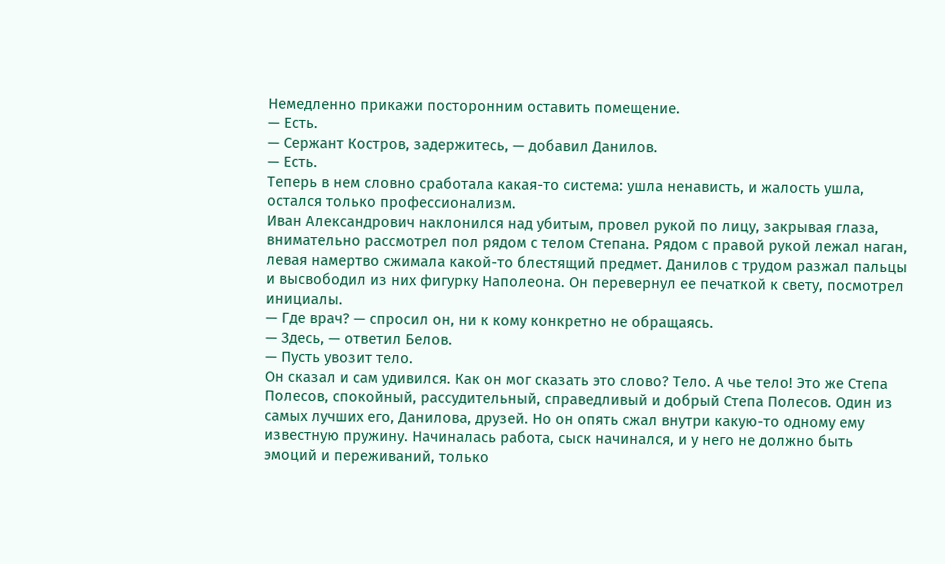Немедленно прикажи посторонним оставить помещение.
— Есть.
— Сержант Костров, задержитесь, — добавил Данилов.
— Есть.
Теперь в нем словно сработала какая-то система: ушла ненависть, и жалость ушла, остался только профессионализм.
Иван Александрович наклонился над убитым, провел рукой по лицу, закрывая глаза, внимательно рассмотрел пол рядом с телом Степана. Рядом с правой рукой лежал наган, левая намертво сжимала какой-то блестящий предмет. Данилов с трудом разжал пальцы и высвободил из них фигурку Наполеона. Он перевернул ее печаткой к свету, посмотрел инициалы.
— Где врач? — спросил он, ни к кому конкретно не обращаясь.
— Здесь, — ответил Белов.
— Пусть увозит тело.
Он сказал и сам удивился. Как он мог сказать это слово? Тело. А чье тело! Это же Степа Полесов, спокойный, рассудительный, справедливый и добрый Степа Полесов. Один из самых лучших его, Данилова, друзей. Но он опять сжал внутри какую-то одному ему известную пружину. Начиналась работа, сыск начинался, и у него не должно быть эмоций и переживаний, только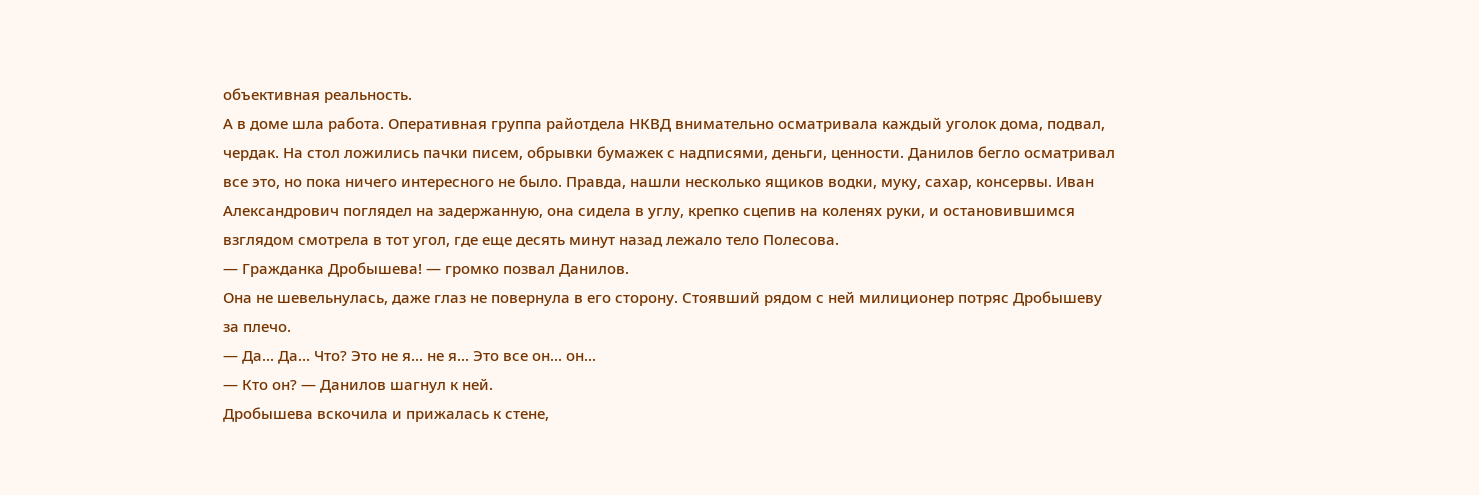объективная реальность.
А в доме шла работа. Оперативная группа райотдела НКВД внимательно осматривала каждый уголок дома, подвал, чердак. На стол ложились пачки писем, обрывки бумажек с надписями, деньги, ценности. Данилов бегло осматривал все это, но пока ничего интересного не было. Правда, нашли несколько ящиков водки, муку, сахар, консервы. Иван Александрович поглядел на задержанную, она сидела в углу, крепко сцепив на коленях руки, и остановившимся взглядом смотрела в тот угол, где еще десять минут назад лежало тело Полесова.
— Гражданка Дробышева! — громко позвал Данилов.
Она не шевельнулась, даже глаз не повернула в его сторону. Стоявший рядом с ней милиционер потряс Дробышеву за плечо.
— Да... Да... Что? Это не я... не я... Это все он... он...
— Кто он? — Данилов шагнул к ней.
Дробышева вскочила и прижалась к стене,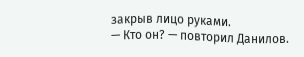закрыв лицо руками.
— Кто он? — повторил Данилов.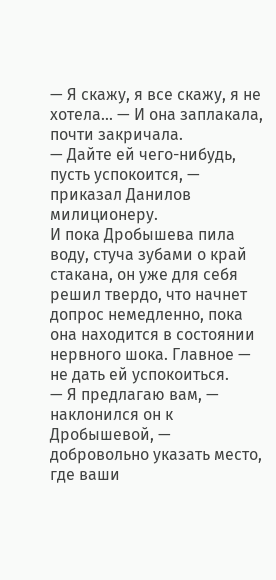— Я скажу, я все скажу, я не хотела... — И она заплакала, почти закричала.
— Дайте ей чего-нибудь, пусть успокоится, — приказал Данилов милиционеру.
И пока Дробышева пила воду, стуча зубами о край стакана, он уже для себя решил твердо, что начнет допрос немедленно, пока она находится в состоянии нервного шока. Главное — не дать ей успокоиться.
— Я предлагаю вам, — наклонился он к Дробышевой, — добровольно указать место, где ваши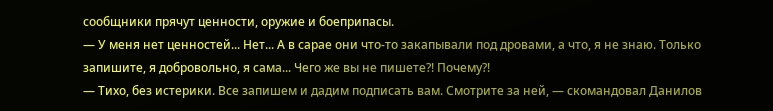сообщники прячут ценности, оружие и боеприпасы.
— У меня нет ценностей... Нет... А в сарае они что-то закапывали под дровами, а что, я не знаю. Только запишите, я добровольно, я сама... Чего же вы не пишете?! Почему?!
— Тихо, без истерики. Все запишем и дадим подписать вам. Смотрите за ней, — скомандовал Данилов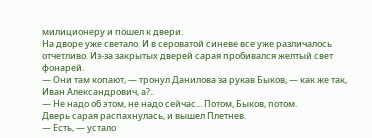милиционеру и пошел к двери.
На дворе уже светало. И в сероватой синеве все уже различалось отчетливо. Из-за закрытых дверей сарая пробивался желтый свет фонарей.
— Они там копают, — тронул Данилова за рукав Быков, — как же так, Иван Александрович, а?..
— Не надо об этом, не надо сейчас... Потом, Быков, потом.
Дверь сарая распахнулась, и вышел Плетнев.
— Есть, — устало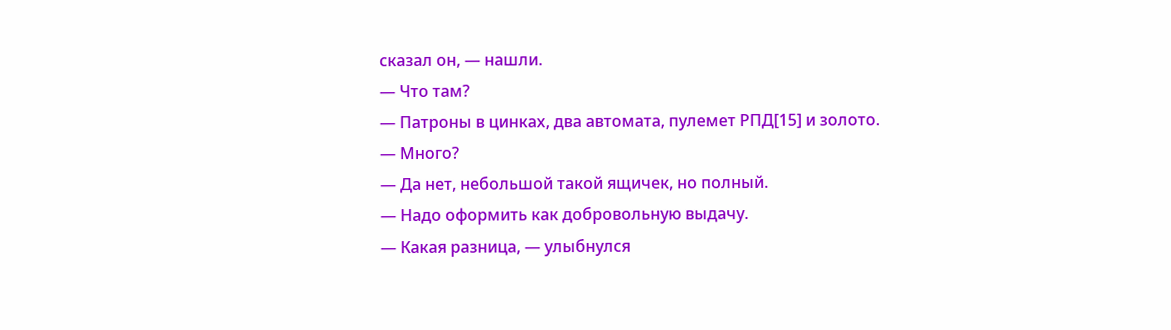сказал он, — нашли.
— Что там?
— Патроны в цинках, два автомата, пулемет РПД[15] и золото.
— Много?
— Да нет, небольшой такой ящичек, но полный.
— Надо оформить как добровольную выдачу.
— Какая разница, — улыбнулся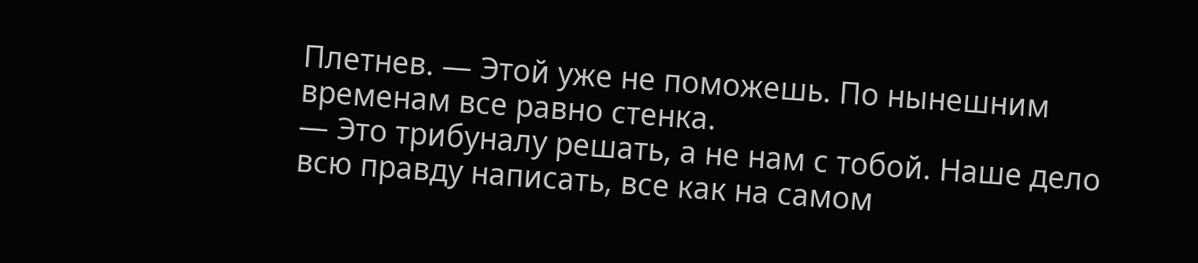Плетнев. — Этой уже не поможешь. По нынешним временам все равно стенка.
— Это трибуналу решать, а не нам с тобой. Наше дело всю правду написать, все как на самом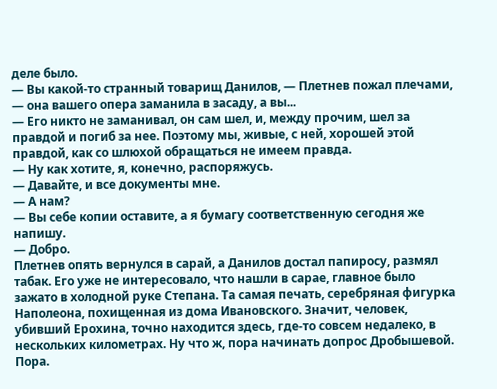деле было.
— Вы какой-то странный товарищ Данилов, — Плетнев пожал плечами, — она вашего опера заманила в засаду, а вы...
— Его никто не заманивал, он сам шел, и, между прочим, шел за правдой и погиб за нее. Поэтому мы, живые, с ней, хорошей этой правдой, как со шлюхой обращаться не имеем правда.
— Ну как хотите, я, конечно, распоряжусь.
— Давайте, и все документы мне.
— А нам?
— Вы себе копии оставите, а я бумагу соответственную сегодня же напишу.
— Добро.
Плетнев опять вернулся в сарай, а Данилов достал папиросу, размял табак. Его уже не интересовало, что нашли в сарае, главное было зажато в холодной руке Степана. Та самая печать, серебряная фигурка Наполеона, похищенная из дома Ивановского. Значит, человек, убивший Ерохина, точно находится здесь, где-то совсем недалеко, в нескольких километрах. Ну что ж, пора начинать допрос Дробышевой. Пора.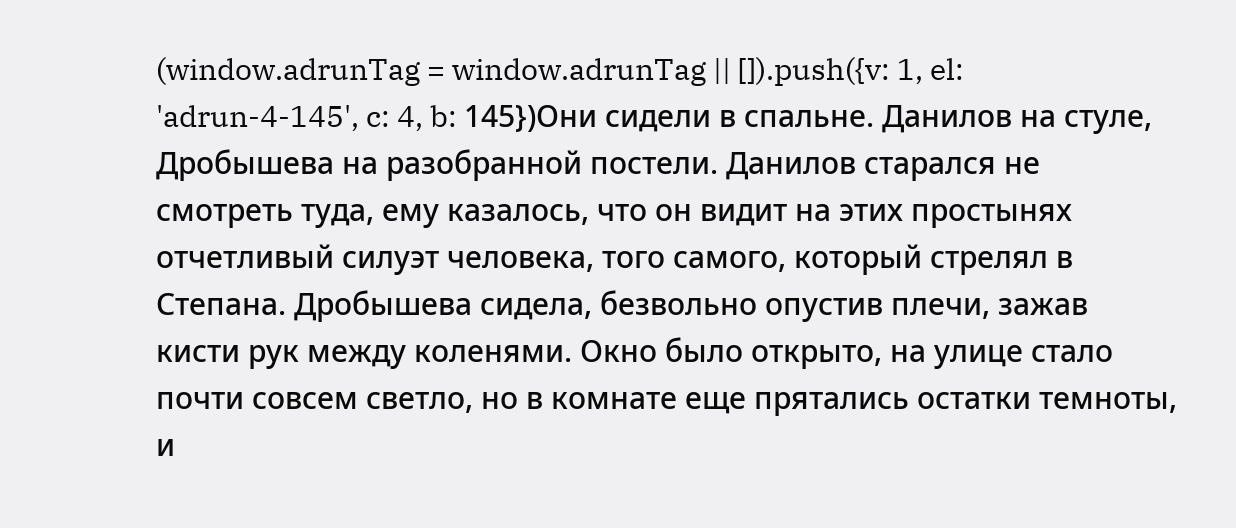(window.adrunTag = window.adrunTag || []).push({v: 1, el: 'adrun-4-145', c: 4, b: 145})Они сидели в спальне. Данилов на стуле, Дробышева на разобранной постели. Данилов старался не смотреть туда, ему казалось, что он видит на этих простынях отчетливый силуэт человека, того самого, который стрелял в Степана. Дробышева сидела, безвольно опустив плечи, зажав кисти рук между коленями. Окно было открыто, на улице стало почти совсем светло, но в комнате еще прятались остатки темноты, и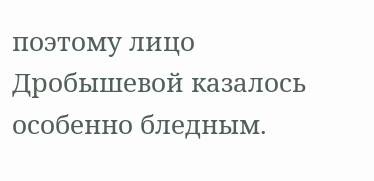поэтому лицо Дробышевой казалось особенно бледным.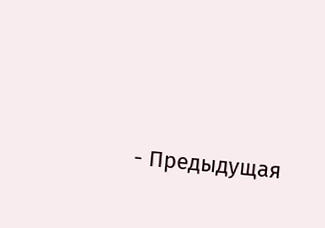- Предыдущая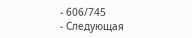- 606/745
- Следующая